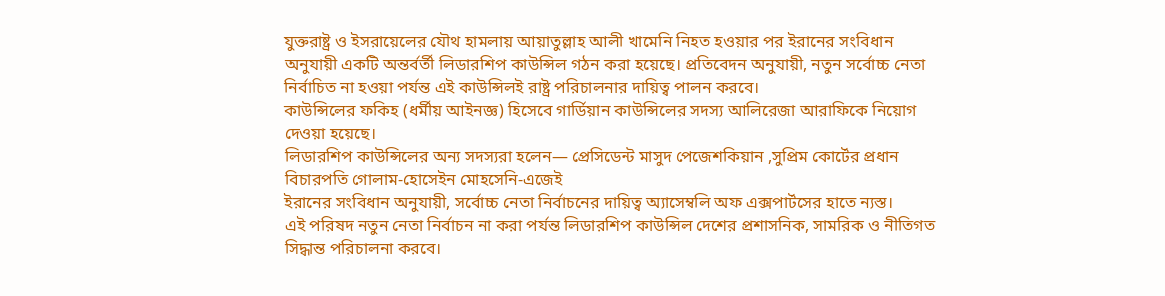যুক্তরাষ্ট্র ও ইসরায়েলের যৌথ হামলায় আয়াতুল্লাহ আলী খামেনি নিহত হওয়ার পর ইরানের সংবিধান অনুযায়ী একটি অন্তর্বর্তী লিডারশিপ কাউন্সিল গঠন করা হয়েছে। প্রতিবেদন অনুযায়ী, নতুন সর্বোচ্চ নেতা নির্বাচিত না হওয়া পর্যন্ত এই কাউন্সিলই রাষ্ট্র পরিচালনার দায়িত্ব পালন করবে।
কাউন্সিলের ফকিহ (ধর্মীয় আইনজ্ঞ) হিসেবে গার্ডিয়ান কাউন্সিলের সদস্য আলিরেজা আরাফিকে নিয়োগ দেওয়া হয়েছে।
লিডারশিপ কাউন্সিলের অন্য সদস্যরা হলেন— প্রেসিডেন্ট মাসুদ পেজেশকিয়ান ,সুপ্রিম কোর্টের প্রধান বিচারপতি গোলাম-হোসেইন মোহসেনি-এজেই
ইরানের সংবিধান অনুযায়ী, সর্বোচ্চ নেতা নির্বাচনের দায়িত্ব অ্যাসেম্বলি অফ এক্সপার্টসের হাতে ন্যস্ত।
এই পরিষদ নতুন নেতা নির্বাচন না করা পর্যন্ত লিডারশিপ কাউন্সিল দেশের প্রশাসনিক, সামরিক ও নীতিগত সিদ্ধান্ত পরিচালনা করবে।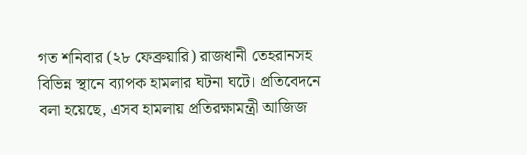গত শনিবার (২৮ ফেব্রুয়ারি) রাজধানী তেহরানসহ বিভিন্ন স্থানে ব্যাপক হামলার ঘটনা ঘটে। প্রতিবেদনে বলা হয়েছে, এসব হামলায় প্রতিরক্ষামন্ত্রী আজিজ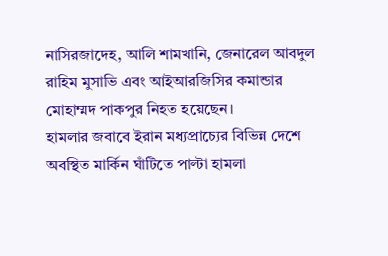নাসিরজাদেহ, আলি শামখানি, জেনারেল আবদুল রাহিম মুসাভি এবং আইআরজিসির কমান্ডার মোহাম্মদ পাকপুর নিহত হয়েছেন।
হামলার জবাবে ইরান মধ্যপ্রাচ্যের বিভিন্ন দেশে অবস্থিত মার্কিন ঘাঁটিতে পাল্টা হামলা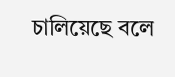চালিয়েছে বলে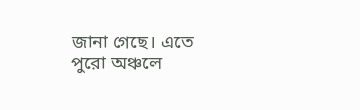জানা গেছে। এতে পুরো অঞ্চলে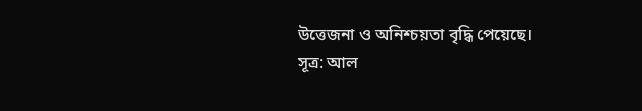উত্তেজনা ও অনিশ্চয়তা বৃদ্ধি পেয়েছে।
সূত্র: আল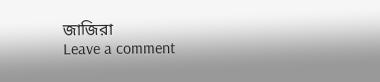জাজিরা
Leave a comment